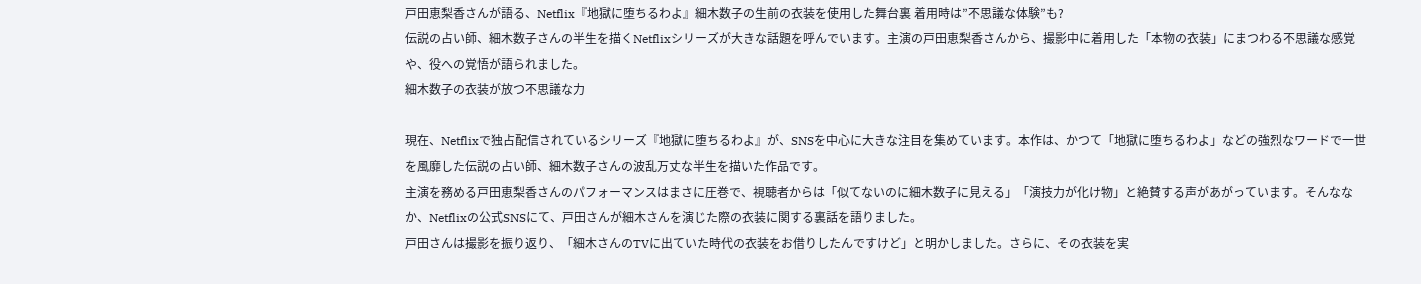戸田恵梨香さんが語る、Netflix『地獄に堕ちるわよ』細木数子の生前の衣装を使用した舞台裏 着用時は”不思議な体験”も?
伝説の占い師、細木数子さんの半生を描くNetflixシリーズが大きな話題を呼んでいます。主演の戸田恵梨香さんから、撮影中に着用した「本物の衣装」にまつわる不思議な感覚や、役への覚悟が語られました。
細木数子の衣装が放つ不思議な力

現在、Netflixで独占配信されているシリーズ『地獄に堕ちるわよ』が、SNSを中心に大きな注目を集めています。本作は、かつて「地獄に堕ちるわよ」などの強烈なワードで一世を風靡した伝説の占い師、細木数子さんの波乱万丈な半生を描いた作品です。
主演を務める戸田恵梨香さんのパフォーマンスはまさに圧巻で、視聴者からは「似てないのに細木数子に見える」「演技力が化け物」と絶賛する声があがっています。そんななか、Netflixの公式SNSにて、戸田さんが細木さんを演じた際の衣装に関する裏話を語りました。
戸田さんは撮影を振り返り、「細木さんのTVに出ていた時代の衣装をお借りしたんですけど」と明かしました。さらに、その衣装を実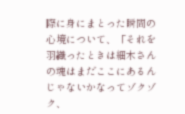際に身にまとった瞬間の心境について、「それを羽織ったときは細木さんの魂はまだここにあるんじゃないかなってゾクゾク、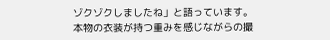ゾクゾクしましたね」と語っています。
本物の衣装が持つ重みを感じながらの撮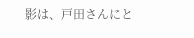影は、戸田さんにと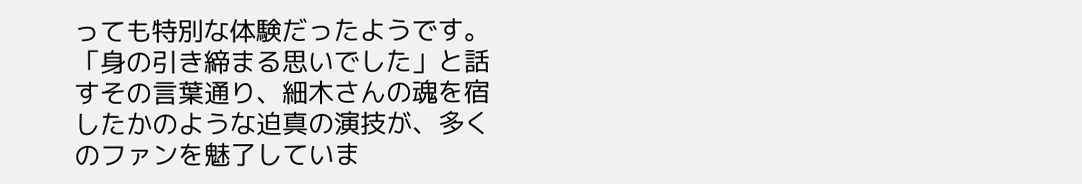っても特別な体験だったようです。「身の引き締まる思いでした」と話すその言葉通り、細木さんの魂を宿したかのような迫真の演技が、多くのファンを魅了していま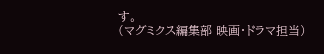す。
(マグミクス編集部 映画・ドラマ担当)